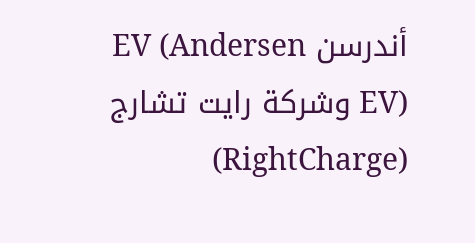أندرسن EV (Andersen EV) وشركة رايت تشارج (RightCharge)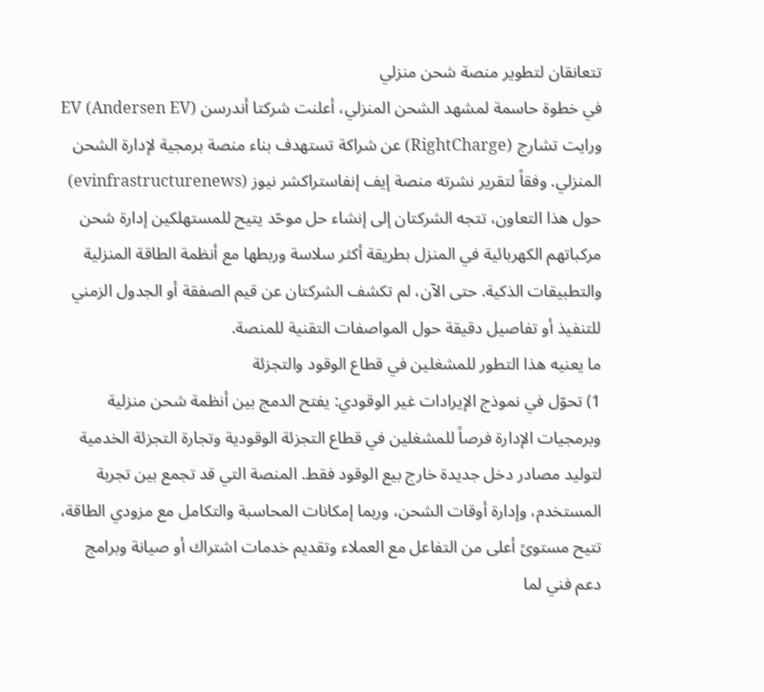تتعانقان لتطوير منصة شحن منزلي
في خطوة حاسمة لمشهد الشحن المنزلي، أعلنت شركتا أندرسن EV (Andersen EV) ورايت تشارج (RightCharge) عن شراكة تستهدف بناء منصة برمجية لإدارة الشحن المنزلي. وفقاً لتقرير نشرته منصة إيف إنفاستراكشر نيوز (evinfrastructurenews) حول هذا التعاون، تتجه الشركتان إلى إنشاء حل موحّد يتيح للمستهلكين إدارة شحن مركباتهم الكهربائية في المنزل بطريقة أكثر سلاسة وربطها مع أنظمة الطاقة المنزلية والتطبيقات الذكية. حتى الآن، لم تكشف الشركتان عن قيم الصفقة أو الجدول الزمني للتنفيذ أو تفاصيل دقيقة حول المواصفات التقنية للمنصة.
ما يعنيه هذا التطور للمشغلين في قطاع الوقود والتجزئة
1) تحوّل في نموذج الإيرادات غير الوقودي: يفتح الدمج بين أنظمة شحن منزلية وبرمجيات الإدارة فرصاً للمشغلين في قطاع التجزئة الوقودية وتجارة التجزئة الخدمية لتوليد مصادر دخل جديدة خارج بيع الوقود فقط. المنصة التي قد تجمع بين تجربة المستخدم، وإدارة أوقات الشحن، وربما إمكانات المحاسبة والتكامل مع مزودي الطاقة، تتيح مستوىً أعلى من التفاعل مع العملاء وتقديم خدمات اشتراك أو صيانة وبرامج دعم فني لما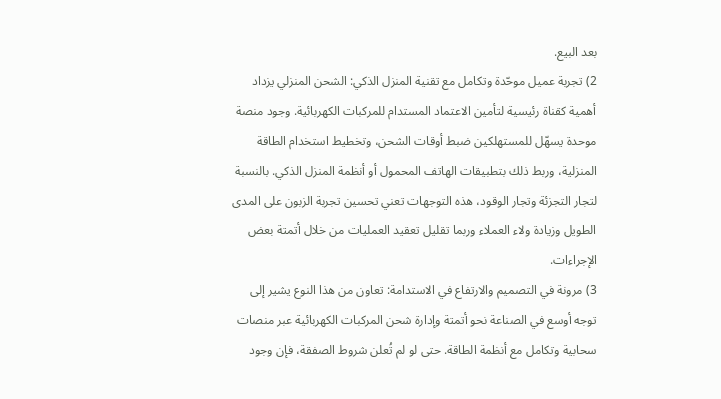بعد البيع.
2) تجربة عميل موحّدة وتكامل مع تقنية المنزل الذكي: الشحن المنزلي يزداد أهمية كقناة رئيسية لتأمين الاعتماد المستدام للمركبات الكهربائية. وجود منصة موحدة يسهّل للمستهلكين ضبط أوقات الشحن، وتخطيط استخدام الطاقة المنزلية، وربط ذلك بتطبيقات الهاتف المحمول أو أنظمة المنزل الذكي. بالنسبة لتجار التجزئة وتجار الوقود، هذه التوجهات تعني تحسين تجربة الزبون على المدى الطويل وزيادة ولاء العملاء وربما تقليل تعقيد العمليات من خلال أتمتة بعض الإجراءات.
3) مرونة في التصميم والارتفاع في الاستدامة: تعاون من هذا النوع يشير إلى توجه أوسع في الصناعة نحو أتمتة وإدارة شحن المركبات الكهربائية عبر منصات سحابية وتكامل مع أنظمة الطاقة. حتى لو لم تُعلن شروط الصفقة، فإن وجود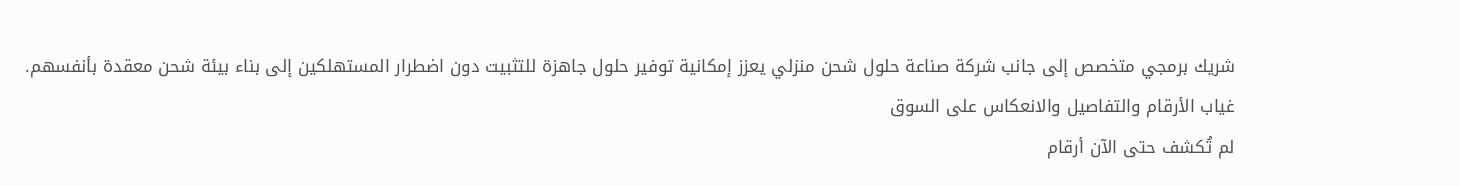شريك برمجي متخصص إلى جانب شركة صناعة حلول شحن منزلي يعزز إمكانية توفير حلول جاهزة للتثبيت دون اضطرار المستهلكين إلى بناء بيئة شحن معقدة بأنفسهم.
غياب الأرقام والتفاصيل والانعكاس على السوق
لم تُكشف حتى الآن أرقام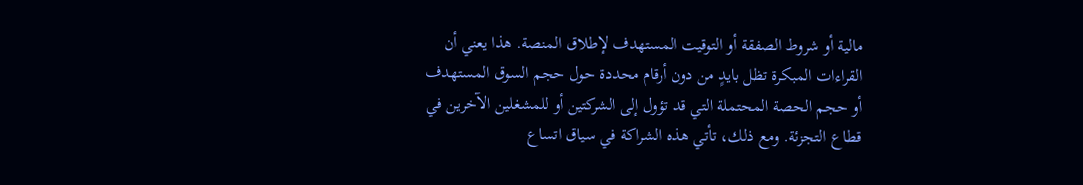مالية أو شروط الصفقة أو التوقيت المستهدف لإطلاق المنصة. هذا يعني أن القراءات المبكرة تظل بايدٍ من دون أرقام محددة حول حجم السوق المستهدف أو حجم الحصة المحتملة التي قد تؤول إلى الشركتين أو للمشغلين الآخرين في قطاع التجزئة. ومع ذلك، تأتي هذه الشراكة في سياق اتساع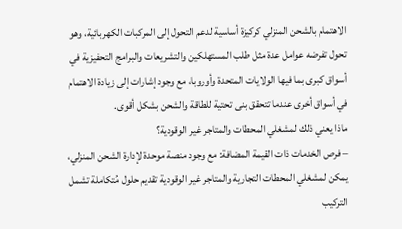الاهتمام بالشحن المنزلي كركيزة أساسية لدعم التحول إلى المركبات الكهربائية، وهو تحول تفرضه عوامل عدة مثل طلب المستهلكين والتشريعات والبرامج التحفيزية في أسواق كبرى بما فيها الولايات المتحدة وأوروبا، مع وجود إشارات إلى زيادة الاهتمام في أسواق أخرى عندما تتحقق بنى تحتية للطاقة والشحن بشكل أقوى.
ماذا يعني ذلك لمشغلي المحطات والمتاجر غير الوقودية؟
– فرص الخدمات ذات القيمة المضافة: مع وجود منصة موحدة لإدارة الشحن المنزلي، يمكن لمشغلي المحطات التجارية والمتاجر غير الوقودية تقديم حلول مُتكاملة تشمل التركيب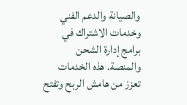والصيانة والدعم الفني وخدمات الاشتراك في برامج إدارة الشحن والمنصة. هذه الخدمات تعزز من هامش الربح وتفتح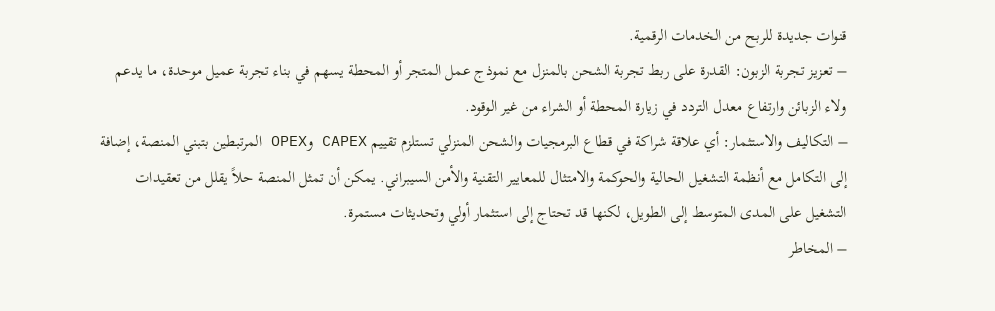قنوات جديدة للربح من الخدمات الرقمية.
– تعزيز تجربة الزبون: القدرة على ربط تجربة الشحن بالمنزل مع نموذج عمل المتجر أو المحطة يسهم في بناء تجربة عميل موحدة، ما يدعم ولاء الزبائن وارتفاع معدل التردد في زيارة المحطة أو الشراء من غير الوقود.
– التكاليف والاستثمار: أي علاقة شراكة في قطاع البرمجيات والشحن المنزلي تستلزم تقييم CAPEX وOPEX المرتبطين بتبني المنصة، إضافة إلى التكامل مع أنظمة التشغيل الحالية والحوكمة والامتثال للمعايير التقنية والأمن السيبراني. يمكن أن تمثل المنصة حلاً يقلل من تعقيدات التشغيل على المدى المتوسط إلى الطويل، لكنها قد تحتاج إلى استثمار أولي وتحديثات مستمرة.
– المخاطر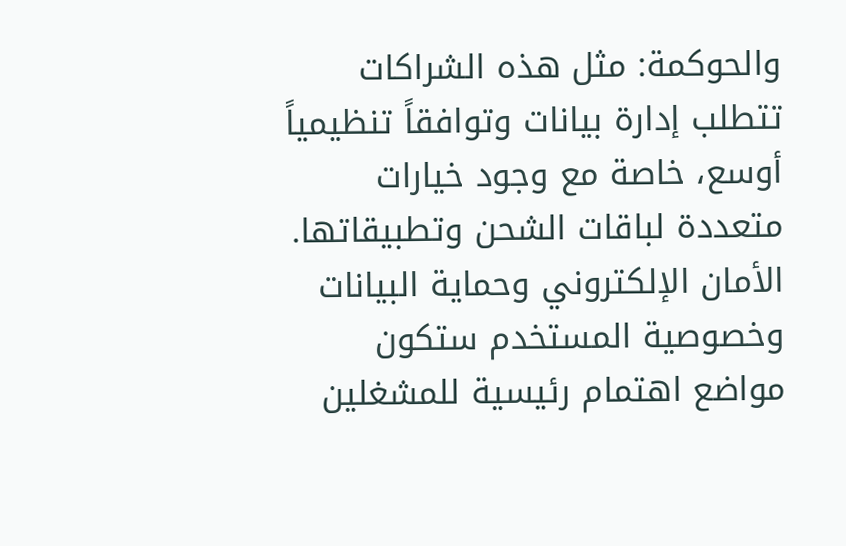والحوكمة: مثل هذه الشراكات تتطلب إدارة بيانات وتوافقاً تنظيمياً أوسع، خاصة مع وجود خيارات متعددة لباقات الشحن وتطبيقاتها. الأمان الإلكتروني وحماية البيانات وخصوصية المستخدم ستكون مواضع اهتمام رئيسية للمشغلين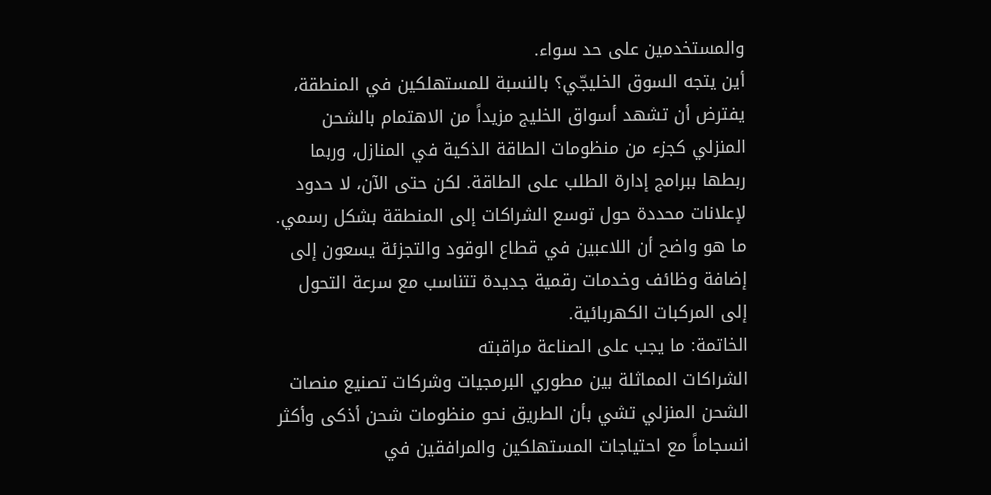والمستخدمين على حد سواء.
أين يتجه السوق الخليجّي؟ بالنسبة للمستهلكين في المنطقة، يفترض أن تشهد أسواق الخليج مزيداً من الاهتمام بالشحن المنزلي كجزء من منظومات الطاقة الذكية في المنازل، وربما ربطها ببرامج إدارة الطلب على الطاقة. لكن حتى الآن، لا حدود لإعلانات محددة حول توسع الشراكات إلى المنطقة بشكل رسمي. ما هو واضح أن اللاعبين في قطاع الوقود والتجزئة يسعون إلى إضافة وظائف وخدمات رقمية جديدة تتناسب مع سرعة التحول إلى المركبات الكهربائية.
الخاتمة: ما يجب على الصناعة مراقبته
الشراكات المماثلة بين مطوري البرمجيات وشركات تصنيع منصات الشحن المنزلي تشي بأن الطريق نحو منظومات شحن أذكى وأكثر انسجاماً مع احتياجات المستهلكين والمرافقين في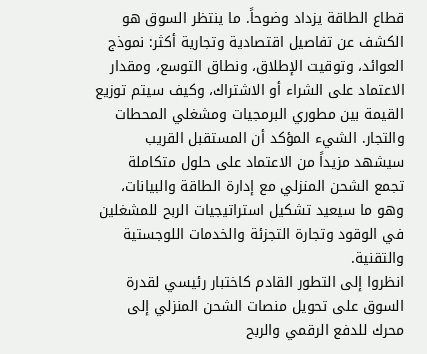قطاع الطاقة يزداد وضوحاً. ما ينتظر السوق هو الكشف عن تفاصيل اقتصادية وتجارية أكثر: نموذج العوائد، وتوقيت الإطلاق، ونطاق التوسع، ومقدار الاعتماد على الشراء أو الاشتراك، وكيف سيتم توزيع القيمة بين مطوري البرمجيات ومشغلي المحطات والتجار. الشيء المؤكد أن المستقبل القريب سيشهد مزيداً من الاعتماد على حلول متكاملة تجمع الشحن المنزلي مع إدارة الطاقة والبيانات، وهو ما سيعيد تشكيل استراتيجيات الربح للمشغلين في الوقود وتجارة التجزئة والخدمات اللوجستية والتقنية.
انظروا إلى التطور القادم كاختبار رئيسي لقدرة السوق على تحويل منصات الشحن المنزلي إلى محرك للدفع الرقمي والربح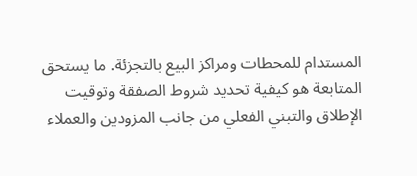المستدام للمحطات ومراكز البيع بالتجزئة. ما يستحق المتابعة هو كيفية تحديد شروط الصفقة وتوقيت الإطلاق والتبني الفعلي من جانب المزودين والعملاء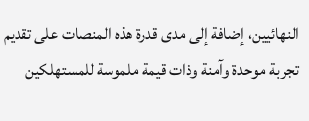النهائيين، إضافة إلى مدى قدرة هذه المنصات على تقديم تجربة موحدة وآمنة وذات قيمة ملموسة للمستهلكين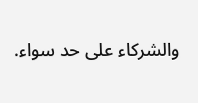والشركاء على حد سواء.